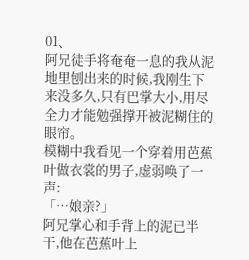01、
阿兄徒手将奄奄一息的我从泥地里刨出来的时候,我刚生下来没多久,只有巴掌大小,用尽全力才能勉强撑开被泥糊住的眼帘。
模糊中我看见一个穿着用芭蕉叶做衣裳的男子,虚弱唤了一声:
「…娘亲?」
阿兄掌心和手背上的泥已半干,他在芭蕉叶上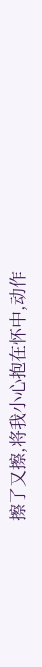擦了又擦,将我小心抱在怀中,动作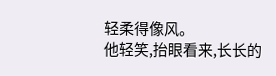轻柔得像风。
他轻笑,抬眼看来,长长的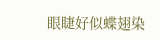眼睫好似蝶翅染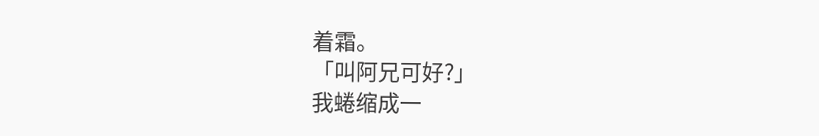着霜。
「叫阿兄可好?」
我蜷缩成一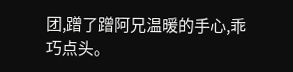团,蹭了蹭阿兄温暖的手心,乖巧点头。